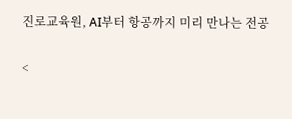진로교육원, AI부터 항공까지 미리 만나는 전공

<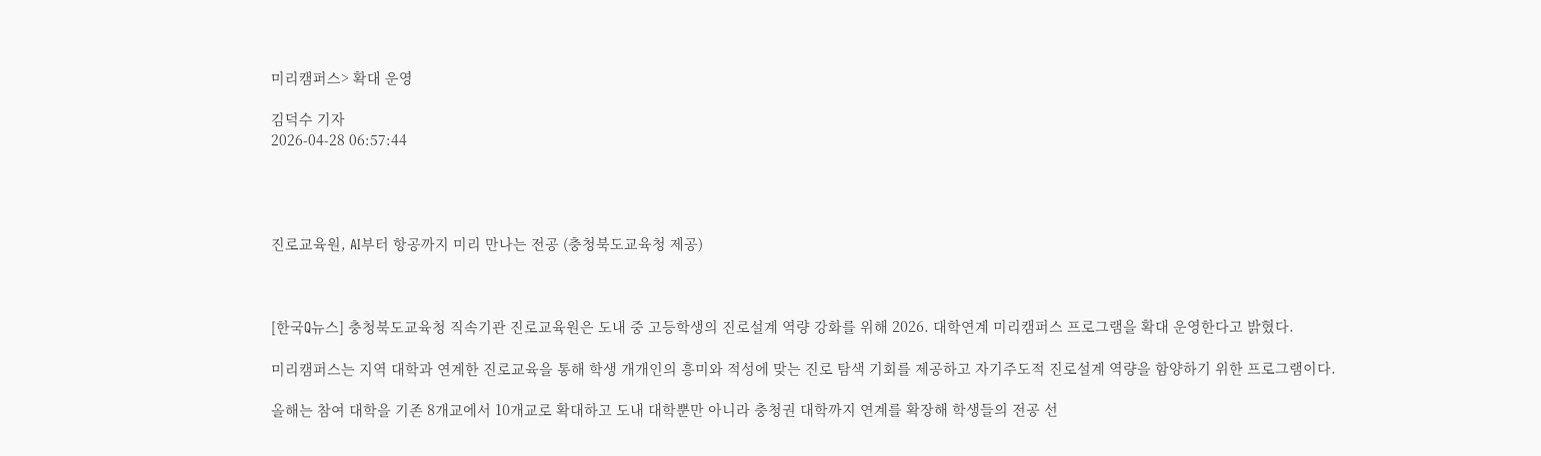미리캠퍼스> 확대 운영

김덕수 기자
2026-04-28 06:57:44




진로교육원, AI부터 항공까지 미리 만나는 전공 (충청북도교육청 제공)



[한국Q뉴스] 충청북도교육청 직속기관 진로교육원은 도내 중 고등학생의 진로설계 역량 강화를 위해 2026. 대학연계 미리캠퍼스 프로그램을 확대 운영한다고 밝혔다.

미리캠퍼스는 지역 대학과 연계한 진로교육을 통해 학생 개개인의 흥미와 적성에 맞는 진로 탐색 기회를 제공하고 자기주도적 진로설계 역량을 함양하기 위한 프로그램이다.

올해는 참여 대학을 기존 8개교에서 10개교로 확대하고 도내 대학뿐만 아니라 충청권 대학까지 연계를 확장해 학생들의 전공 선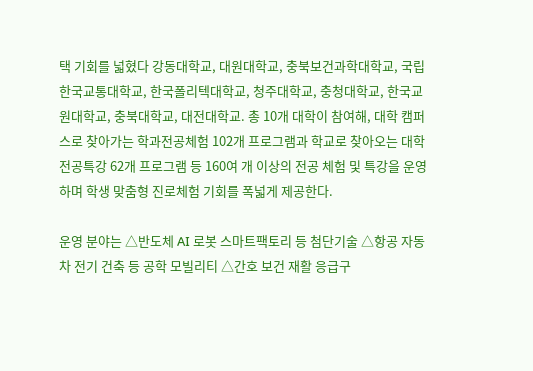택 기회를 넓혔다 강동대학교, 대원대학교, 충북보건과학대학교, 국립한국교통대학교, 한국폴리텍대학교, 청주대학교, 충청대학교, 한국교원대학교, 충북대학교, 대전대학교. 총 10개 대학이 참여해, 대학 캠퍼스로 찾아가는 학과전공체험 102개 프로그램과 학교로 찾아오는 대학전공특강 62개 프로그램 등 160여 개 이상의 전공 체험 및 특강을 운영하며 학생 맞춤형 진로체험 기회를 폭넓게 제공한다.

운영 분야는 △반도체 AI 로봇 스마트팩토리 등 첨단기술 △항공 자동차 전기 건축 등 공학 모빌리티 △간호 보건 재활 응급구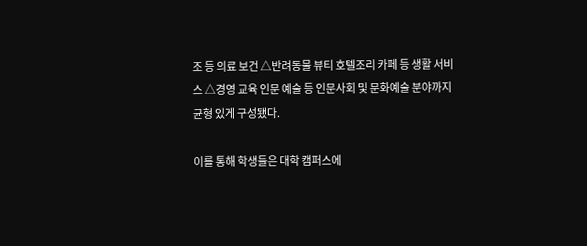조 등 의료 보건 △반려동물 뷰티 호텔조리 카페 등 생활 서비스 △경영 교육 인문 예술 등 인문사회 및 문화예술 분야까지 균형 있게 구성됐다.

이를 통해 학생들은 대학 캠퍼스에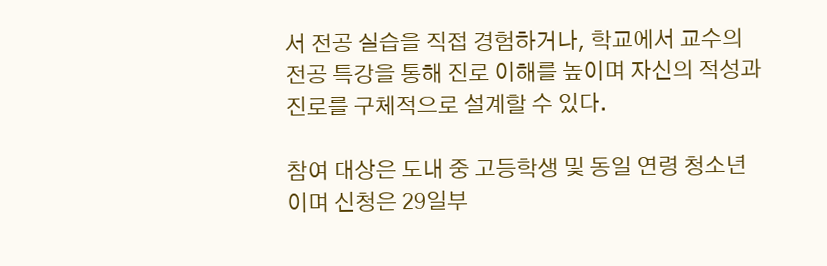서 전공 실습을 직접 경험하거나, 학교에서 교수의 전공 특강을 통해 진로 이해를 높이며 자신의 적성과 진로를 구체적으로 설계할 수 있다.

참여 대상은 도내 중 고등학생 및 동일 연령 청소년이며 신청은 29일부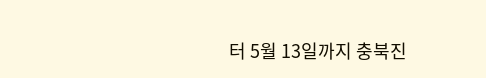터 5월 13일까지 충북진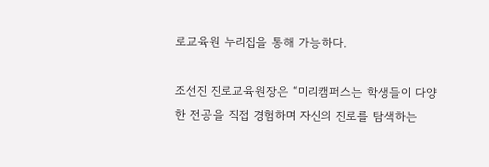로교육원 누리집을 통해 가능하다.

조선진 진로교육원장은 “미리캠퍼스는 학생들이 다양한 전공을 직접 경험하며 자신의 진로를 탐색하는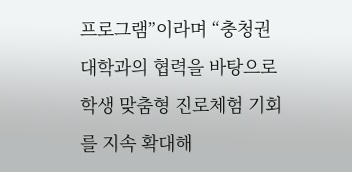프로그램”이라며 “충청권 대학과의 협력을 바탕으로 학생 맞춤형 진로체험 기회를 지속 확대해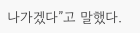나가겠다”고 말했다.